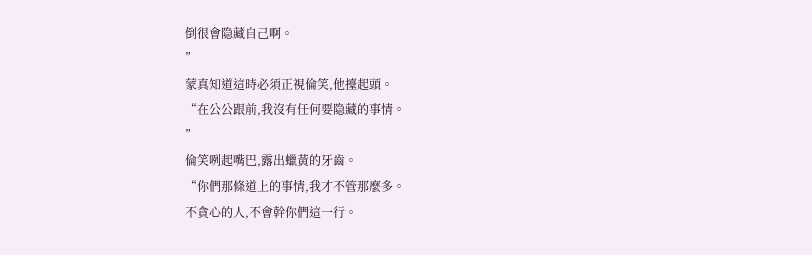倒很會隐藏自己啊。
”
蒙真知道這時必須正視倫笑,他擡起頭。
“在公公跟前,我沒有任何要隐藏的事情。
”
倫笑咧起嘴巴,露出蠟黃的牙齒。
“你們那條道上的事情,我才不管那麼多。
不貪心的人,不會幹你們這一行。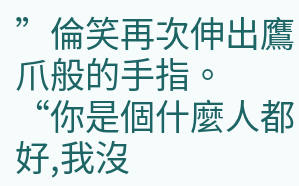”倫笑再次伸出鷹爪般的手指。
“你是個什麼人都好,我沒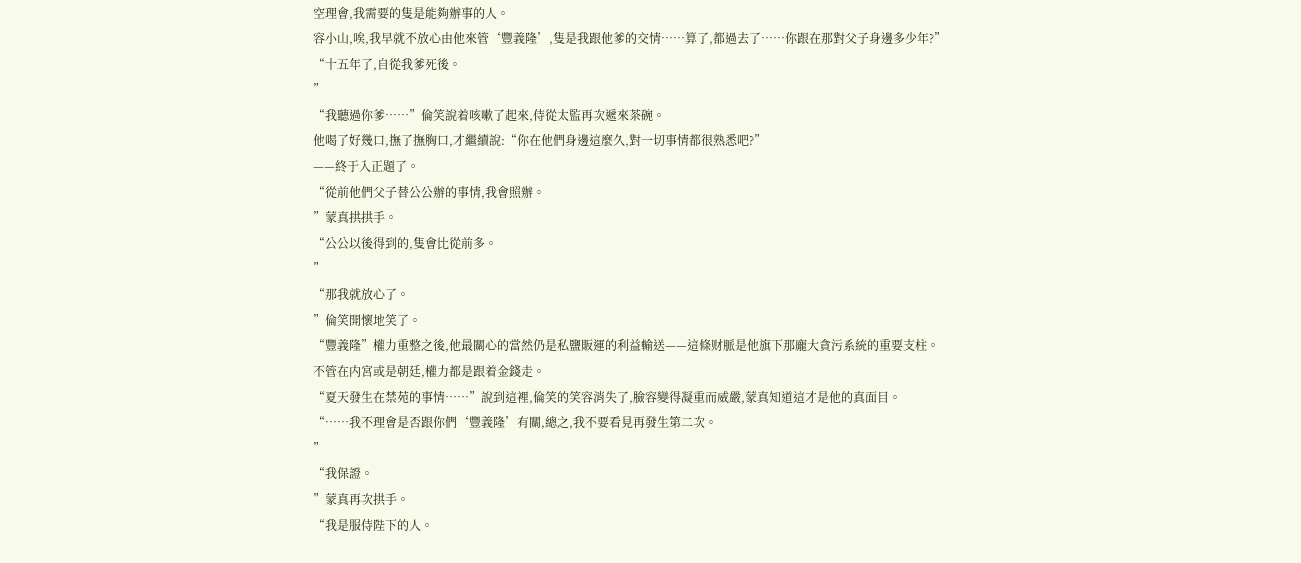空理會,我需要的隻是能夠辦事的人。
容小山,唉,我早就不放心由他來管‘豐義隆’,隻是我跟他爹的交情……算了,都過去了……你跟在那對父子身邊多少年?”
“十五年了,自從我爹死後。
”
“我聽過你爹……”倫笑說着咳嗽了起來,侍從太監再次遞來茶碗。
他喝了好幾口,撫了撫胸口,才繼續說:“你在他們身邊這麼久,對一切事情都很熟悉吧?”
——終于入正題了。
“從前他們父子替公公辦的事情,我會照辦。
”蒙真拱拱手。
“公公以後得到的,隻會比從前多。
”
“那我就放心了。
”倫笑開懷地笑了。
“豐義隆”權力重整之後,他最關心的當然仍是私鹽販運的利益輸送——這條财脈是他旗下那龐大貪污系統的重要支柱。
不管在内宮或是朝廷,權力都是跟着金錢走。
“夏天發生在禁苑的事情……”說到這裡,倫笑的笑容消失了,臉容變得凝重而威嚴,蒙真知道這才是他的真面目。
“……我不理會是否跟你們‘豐義隆’有關,總之,我不要看見再發生第二次。
”
“我保證。
”蒙真再次拱手。
“我是服侍陛下的人。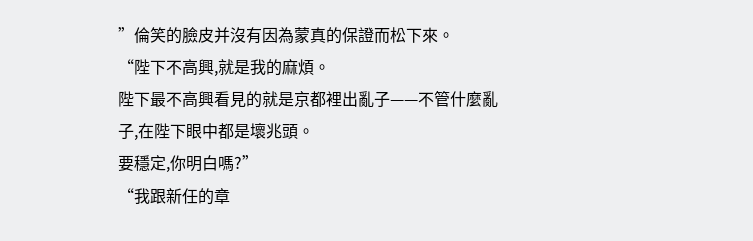”倫笑的臉皮并沒有因為蒙真的保證而松下來。
“陛下不高興,就是我的麻煩。
陛下最不高興看見的就是京都裡出亂子——不管什麼亂子,在陛下眼中都是壞兆頭。
要穩定,你明白嗎?”
“我跟新任的章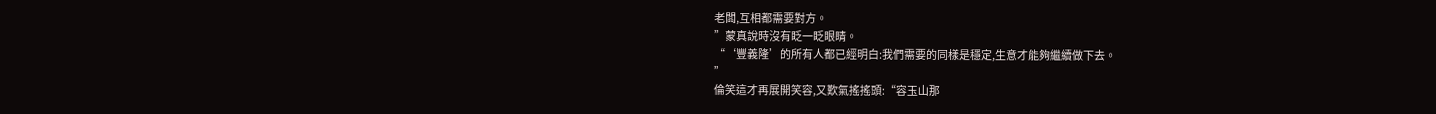老闆,互相都需要對方。
”蒙真說時沒有眨一眨眼睛。
“‘豐義隆’的所有人都已經明白:我們需要的同樣是穩定,生意才能夠繼續做下去。
”
倫笑這才再展開笑容,又歎氣搖搖頭:“容玉山那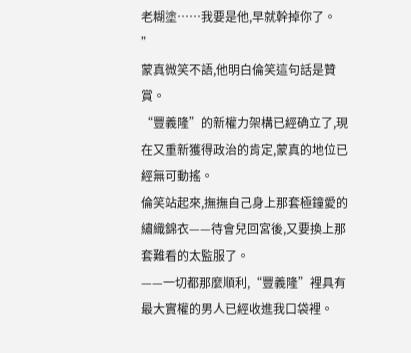老糊塗……我要是他,早就幹掉你了。
”
蒙真微笑不語,他明白倫笑這句話是贊賞。
“豐義隆”的新權力架構已經确立了,現在又重新獲得政治的肯定,蒙真的地位已經無可動搖。
倫笑站起來,撫撫自己身上那套極鐘愛的繡織錦衣——待會兒回宮後,又要換上那套難看的太監服了。
——一切都那麼順利,“豐義隆”裡具有最大實權的男人已經收進我口袋裡。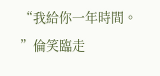“我給你一年時間。
”倫笑臨走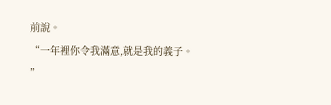前說。
“一年裡你令我滿意,就是我的義子。
”